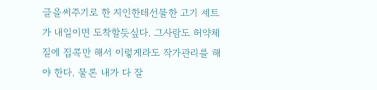글을써주기로 한 지인한테선물한 고기 세트가 내일이면 도착할듯싶다. 그사람도 허약체질에 집콕만 해서 이렇게라도 작가관리를 해야 한다. 물론 내가 다 잘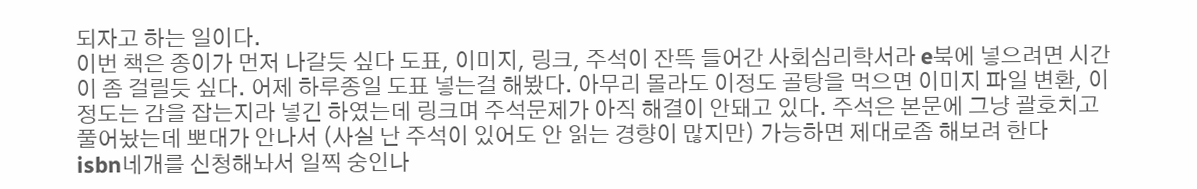되자고 하는 일이다.
이번 책은 종이가 먼저 나갈듯 싶다 도표, 이미지, 링크, 주석이 잔뜩 들어간 사회심리학서라 e북에 넣으려면 시간이 좀 걸릴듯 싶다. 어제 하루종일 도표 넣는걸 해봤다. 아무리 몰라도 이정도 골탕을 먹으면 이미지 파일 변환, 이 정도는 감을 잡는지라 넣긴 하였는데 링크며 주석문제가 아직 해결이 안돼고 있다. 주석은 본문에 그냥 괄호치고 풀어놨는데 뽀대가 안나서 (사실 난 주석이 있어도 안 읽는 경향이 많지만) 가능하면 제대로좀 해보려 한다
isbn네개를 신청해놔서 일찍 숭인나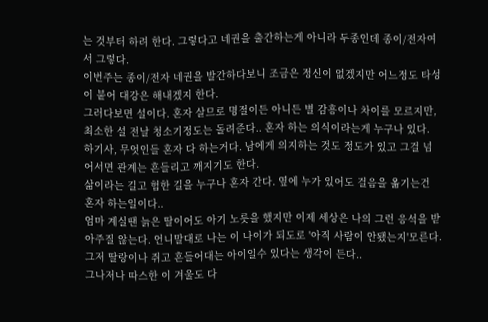는 것부터 하려 한다. 그렇다고 네권을 출간하는게 아니라 두종인데 종이/전자여서 그렇다.
이번주는 종이/전자 네권을 발간하다보니 조금은 정신이 없겠지만 어느정도 타성이 붙어 대강은 해내겠지 한다.
그러다보면 설이다. 혼자 살므로 명절이든 아니든 별 감흥이나 차이를 모르지만,최소한 설 전날 청소기정도는 돌려준다.. 혼자 하는 의식이라는게 누구나 있다. 하기사, 무엇인들 혼자 다 하는거다. 남에게 의지하는 것도 정도가 있고 그걸 넘어서면 관계는 흔들리고 깨지기도 한다.
삶이라는 길고 험한 길을 누구나 혼자 간다. 옆에 누가 있어도 걸음을 옮기는건 혼자 하는일이다..
엄마 계실땐 늙은 딸이어도 아기 노릇을 했지만 이제 세상은 나의 그런 응석을 받아주질 않는다. 언니말대로 나는 이 나이가 되도로 '아직 사람이 안됐는지'모른다. 그저 딸랑이나 쥐고 흔들어대는 아이일수 있다는 생각이 든다..
그나저나 따스한 이 겨울도 다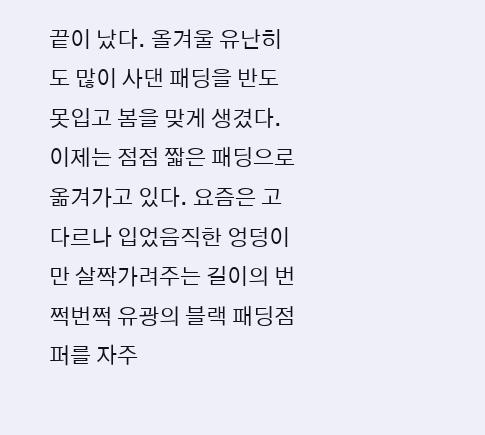끝이 났다. 올겨울 유난히도 많이 사댄 패딩을 반도 못입고 봄을 맞게 생겼다.
이제는 점점 짧은 패딩으로 옮겨가고 있다. 요즘은 고다르나 입었음직한 엉덩이만 살짝가려주는 길이의 번쩍번쩍 유광의 블랙 패딩점퍼를 자주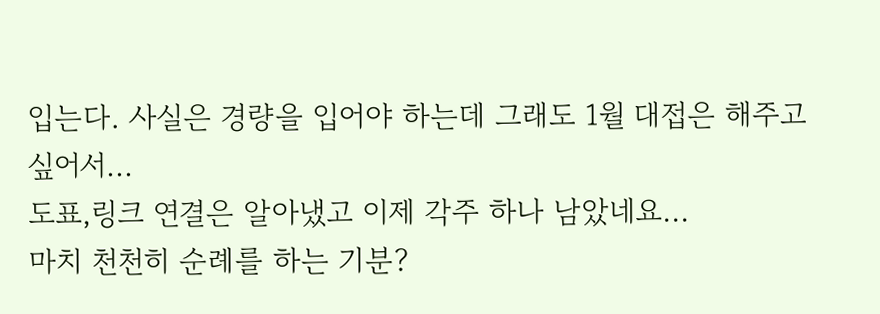입는다. 사실은 경량을 입어야 하는데 그래도 1월 대접은 해주고 싶어서...
도표,링크 연결은 알아냈고 이제 각주 하나 남았네요...
마치 천천히 순례를 하는 기분?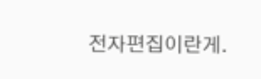전자편집이란게.